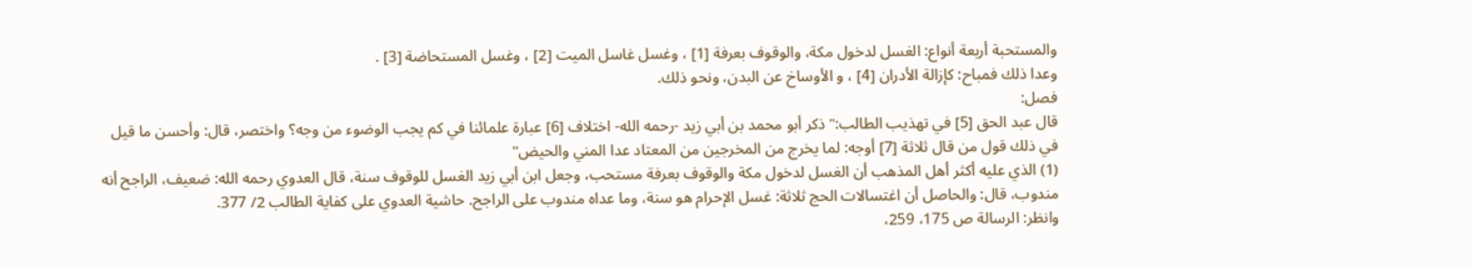والمستحبة أربعة أنواع: الغسل لدخول مكة، والوقوف بعرفة [1] ، وغسل غاسل الميت [2] ، وغسل المستحاضة [3] .
وعدا ذلك فمباح: كإزالة الأدران [4] ، و الأوساخ عن البدن، ونحو ذلك.
فصل:
قال عبد الحق [5] في تهذيب الطالب:"ذكر أبو محمد بن أبي زيد -رحمه الله- اختلاف [6] عبارة علمائنا في كم يجب الوضوء من وجه؟ واختصر، قال: وأحسن ما قيل في ذلك قول من قال ثلاثة [7] أوجه: لما يخرج من المخرجين من المعتاد عدا المني والحيض"
(1) الذي عليه أكثر أهل المذهب أن الغسل لدخول مكة والوقوف بعرفة مستحب، وجعل ابن أبي زيد الغسل للوقوف سنة، قال العدوي رحمه الله: ضعيف، الراجح أنه مندوب، قال: والحاصل أن اغتسالات الحج ثلاثة: غسل الإحرام هو سنة، وما عداه مندوب على الراجح. حاشية العدوي على كفاية الطالب 2/ 377.
وانظر: الرسالة ص 175، 259،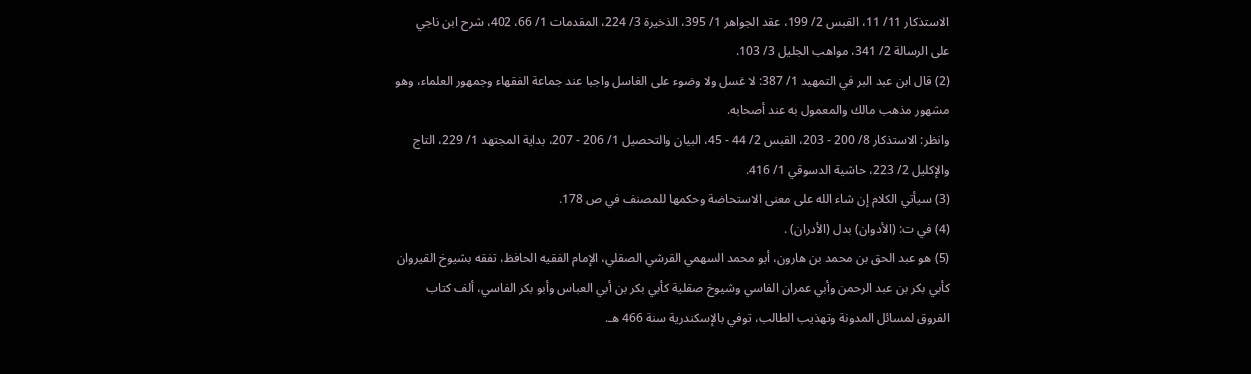الاستذكار 11/ 11، القبس 2/ 199، عقد الجواهر 1/ 395، الذخيرة 3/ 224، المقدمات 1/ 66، 402، شرح ابن ناجي على الرسالة 2/ 341، مواهب الجليل 3/ 103.
(2) قال ابن عبد البر في التمهيد 1/ 387: لا غسل ولا وضوء على الغاسل واجبا عند جماعة الفقهاء وجمهور العلماء، وهو مشهور مذهب مالك والمعمول به عند أصحابه.
وانظر: الاستذكار 8/ 200 - 203، القبس 2/ 44 - 45، البيان والتحصيل 1/ 206 - 207، بداية المجتهد 1/ 229، التاج والإكليل 2/ 223، حاشية الدسوقي 1/ 416.
(3) سيأتي الكلام إن شاء الله على معنى الاستحاضة وحكمها للمصنف في ص 178.
(4) في ت: (الأدوان) بدل (الأدران) .
(5) هو عبد الحق بن محمد بن هارون، أبو محمد السهمي القرشي الصقلي، الإمام الفقيه الحافظ، تفقه بشيوخ القيروان كأبي بكر بن عبد الرحمن وأبي عمران الفاسي وشيوخ صقلية كأبي بكر بن أبي العباس وأبو بكر الفاسي، ألف كتاب الفروق لمسائل المدونة وتهذيب الطالب، توفي بالإسكندرية سنة 466 هـ.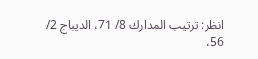انظر: ترتيب المدارك 8/ 71، الديباج 2/ 56،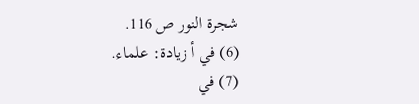شجرة النور ص 116.
(6) في أ زيادة: علماء.
(7) في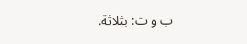ب و ت: بثلاثة.